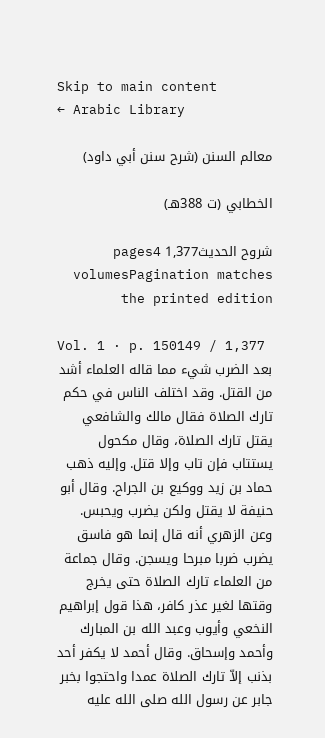Skip to main content
← Arabic Library

معالم السنن (شرح سنن أبي داود)

الخطابي (ت 388هـ)

شروح الحديث1,377 pages4 volumesPagination matches the printed edition

Vol. 1 · p. 150149 / 1,377
بعد الضرب شيء مما قاله العلماء أشد من القتل. وقد اختلف الناس في حكم تارك الصلاة فقال مالك والشافعي يقتل تارك الصلاة، وقال مكحول يستتاب فإن تاب وإلا قتل. وإليه ذهب حماد بن زيد ووكيع بن الجراح. وقال أبو حنيفة لا يقتل ولكن يضرب ويحبس. وعن الزهري أنه قال إنما هو فاسق يضرب ضربا مبرحا ويسجن. وقال جماعة من العلماء تارك الصلاة حتى يخرج وقتها لغير عذر كافر، هذا قول إبراهيم النخعي وأيوب وعبد الله بن المبارك وأحمد وإسحاق. وقال أحمد لا يكفر أحد بذنب إلاّ تارك الصلاة عمدا واحتجوا بخبر جابر عن رسول الله صلى الله عليه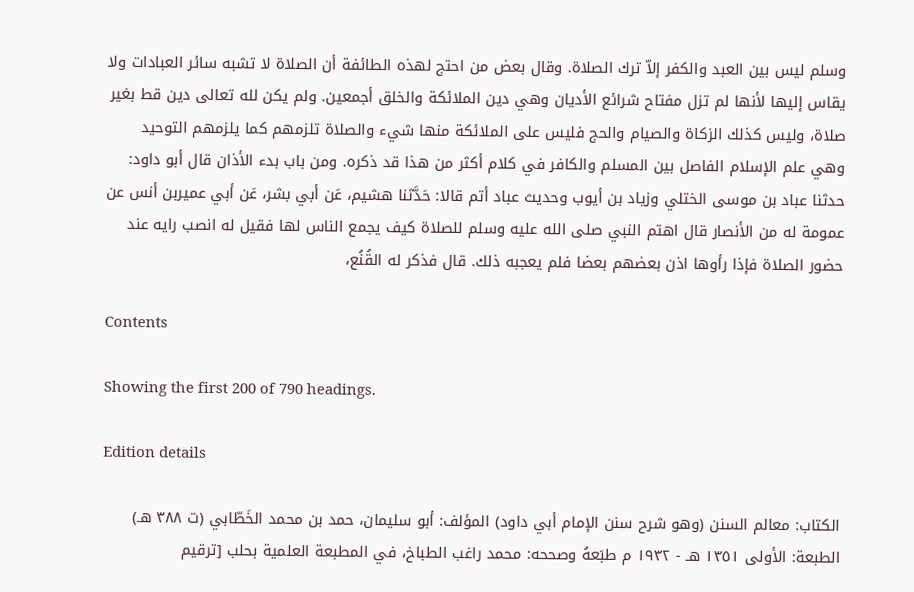وسلم ليس بين العبد والكفر إلاّ ترك الصلاة. وقال بعض من احتج لهذه الطائفة أن الصلاة لا تشبه سائر العبادات ولا يقاس إليها لأنها لم تزل مفتاح شرائع الأديان وهي دين الملائكة والخلق أجمعين. ولم يكن لله تعالى دين قط بغير صلاة، وليس كذلك الزكاة والصيام والحج فليس على الملائكة منها شيء والصلاة تلزمهم كما يلزمهم التوحيد وهي علم الإسلام الفاصل بين المسلم والكافر في كلام أكثر من هذا قد ذكره. ومن باب بدء الأذان قال أبو داود: حدثنا عباد بن موسى الختلي وزياد بن أيوب وحديث عباد أتم قالا: حَدَّثنا هشيم، عَن أبي بشر، عَن أبي عميربن أنس عن عمومة له من الأنصار قال اهتم النبي صلى الله عليه وسلم للصلاة كيف يجمع الناس لها فقيل له انصب رايه عند حضور الصلاة فإذا رأوها اذن بعضهم بعضا فلم يعجبه ذلك. قال فذكر له القُنُع،

Contents

Showing the first 200 of 790 headings.

Edition details

الكتاب: معالم السنن (وهو شرح سنن الإمام أبي داود) المؤلف: أبو سليمان، حمد بن محمد الخَطّابي (ت ٣٨٨ هـ) الطبعة: الأولى ١٣٥١ هـ - ١٩٣٢ م طبَعهُ وصححه: محمد راغب الطباخ، في المطبعة العلمية بحلب [ترقيم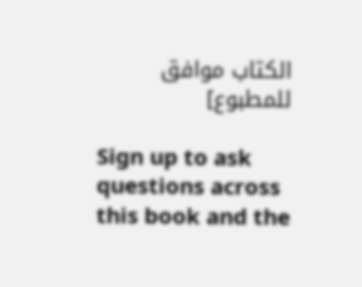الكتاب موافق للمطبوع]

Sign up to ask questions across this book and the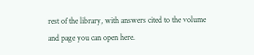rest of the library, with answers cited to the volume and page you can open here.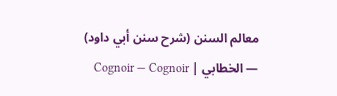معالم السنن (شرح سنن أبي داود) — الخطابي | Cognoir — Cognoir